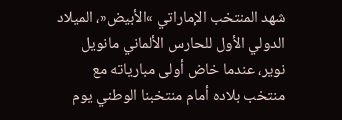شهد المنتخب الإماراتي »الأبيض«، الميلاد الدولي الأول للحارس الألماني مانويل نوير، عندما خاض أولى مبارياته مع منتخب بلاده أمام منتخبنا الوطني يوم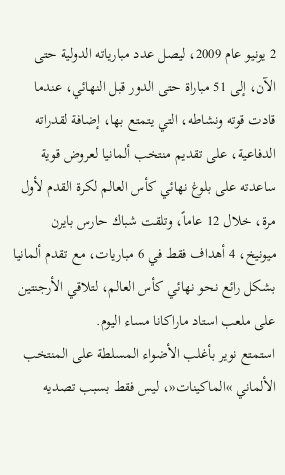2 يونيو عام 2009، ليصل عدد مبارياته الدولية حتى الآن، إلى 51 مباراة حتى الدور قبل النهائي، عندما قادت قوته ونشاطه، التي يتمتع بها، إضافة لقدراته الدفاعية، على تقديم منتخب ألمانيا لعروض قوية ساعدته على بلوغ نهائي كأس العالم لكرة القدم لأول مرة، خلال 12 عاماً، وتلقت شباك حارس بايرن ميونيخ، 4 أهداف فقط في 6 مباريات، مع تقدم ألمانيا بشكل رائع نحو نهائي كأس العالم، لتلاقي الأرجنتين على ملعب استاد ماراكانا مساء اليوم.
استمتع نوير بأغلب الأضواء المسلطة على المنتخب الألماني »الماكينات«، ليس فقط بسبب تصديه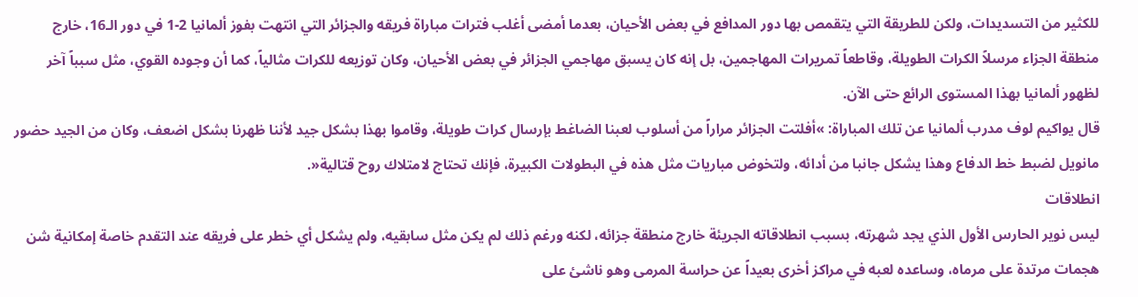للكثير من التسديدات، ولكن للطريقة التي يتقمص بها دور المدافع في بعض الأحيان، بعدما أمضى أغلب فترات مباراة فريقه والجزائر التي انتهت بفوز ألمانيا 2-1 في دور الـ16، خارج منطقة الجزاء مرسلاً الكرات الطويلة، وقاطعاً تمريرات المهاجمين، بل إنه كان يسبق مهاجمي الجزائر في بعض الأحيان، وكان توزيعه للكرات مثالياً، كما أن وجوده القوي، مثل سبباً آخر لظهور ألمانيا بهذا المستوى الرائع حتى الآن.
قال يواكيم لوف مدرب ألمانيا عن تلك المباراة: »أفلتت الجزائر مراراً من أسلوب لعبنا الضاغط بإرسال كرات طويلة، وقاموا بهذا بشكل جيد لأننا ظهرنا بشكل اضعف، وكان من الجيد حضور مانويل لضبط خط الدفاع وهذا يشكل جانبا من أدائه، ولتخوض مباريات مثل هذه في البطولات الكبيرة، فإنك تحتاج لامتلاك روح قتالية«.
انطلاقات
ليس نوير الحارس الأول الذي يجد شهرته، بسبب انطلاقاته الجريئة خارج منطقة جزائه، لكنه ورغم ذلك لم يكن مثل سابقيه، ولم يشكل أي خطر على فريقه عند التقدم خاصة إمكانية شن هجمات مرتدة على مرماه، وساعده لعبه في مراكز أخرى بعيداً عن حراسة المرمى وهو ناشئ على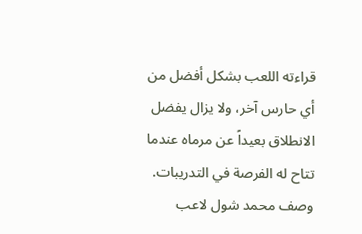قراءته اللعب بشكل أفضل من أي حارس آخر، ولا يزال يفضل الانطلاق بعيداً عن مرماه عندما تتاح له الفرصة في التدريبات.
وصف محمد شول لاعب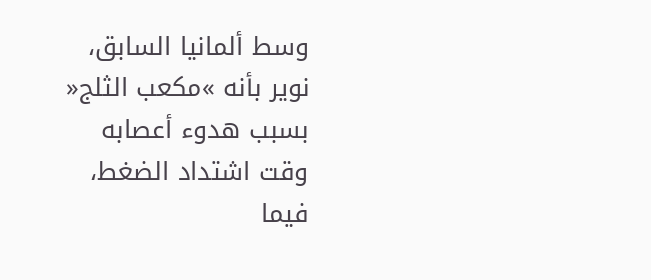وسط ألمانيا السابق، نوير بأنه »مكعب الثلج« بسبب هدوء أعصابه وقت اشتداد الضغط، فيما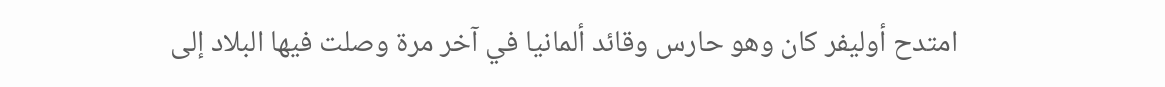امتدح أوليفر كان وهو حارس وقائد ألمانيا في آخر مرة وصلت فيها البلاد إلى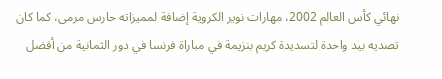نهائي كأس العالم 2002، مهارات نوير الكروية إضافة لمميزاته حارس مرمى، كما كان تصديه بيد واحدة لتسديدة كريم بنزيمة في مباراة فرنسا في دور الثمانية من أفضل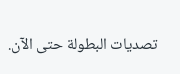تصديات البطولة حتى الآن.